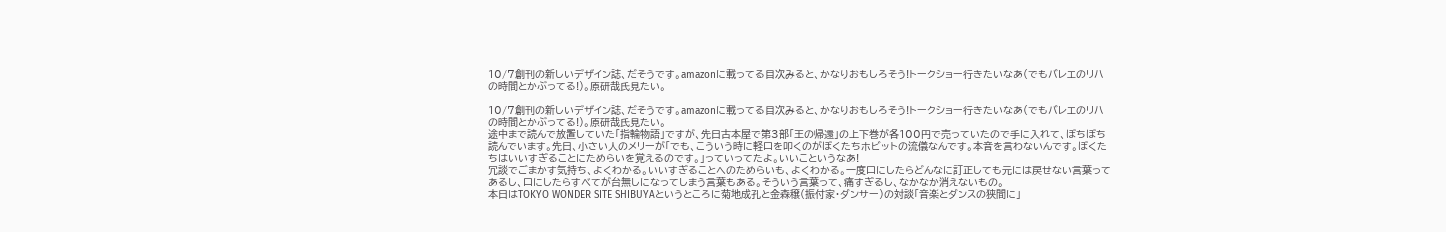10/7創刊の新しいデザイン誌、だそうです。amazonに載ってる目次みると、かなりおもしろそう!トークショー行きたいなあ(でもバレエのリハの時間とかぶってる!)。原研哉氏見たい。

10/7創刊の新しいデザイン誌、だそうです。amazonに載ってる目次みると、かなりおもしろそう!トークショー行きたいなあ(でもバレエのリハの時間とかぶってる!)。原研哉氏見たい。
途中まで読んで放置していた「指輪物語」ですが、先日古本屋で第3部「王の帰還」の上下巻が各100円で売っていたので手に入れて、ぼちぼち読んでいます。先日、小さい人のメリーが「でも、こういう時に軽口を叩くのがぼくたちホビットの流儀なんです。本音を言わないんです。ぼくたちはいいすぎることにためらいを覚えるのです。」っていってたよ。いいこというなあ!
冗談でごまかす気持ち、よくわかる。いいすぎることへのためらいも、よくわかる。一度口にしたらどんなに訂正しても元には戻せない言葉ってあるし、口にしたらすべてが台無しになってしまう言葉もある。そういう言葉って、痛すぎるし、なかなか消えないもの。
本日はTOKYO WONDER SITE SHIBUYAというところに菊地成孔と金森穣(振付家・ダンサー)の対談「音楽とダンスの狭間に」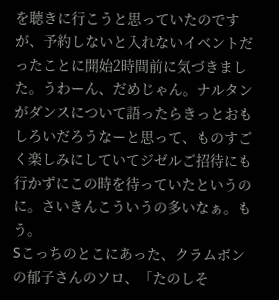を聴きに行こうと思っていたのですが、予約しないと入れないイベントだったことに開始2時間前に気づきました。うわーん、だめじゃん。ナルタンがダンスについて語ったらきっとおもしろいだろうなーと思って、ものすごく楽しみにしていてジゼルご招待にも行かずにこの時を待っていたというのに。さいきんこういうの多いなぁ。もう。
Sこっちのとこにあった、クラムボンの郁子さんのソロ、「たのしそ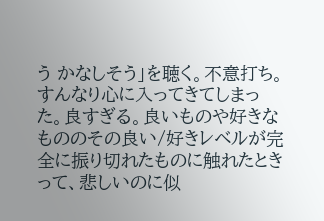う かなしそう」を聴く。不意打ち。すんなり心に入ってきてしまった。良すぎる。良いものや好きなもののその良い/好きレベルが完全に振り切れたものに触れたときって、悲しいのに似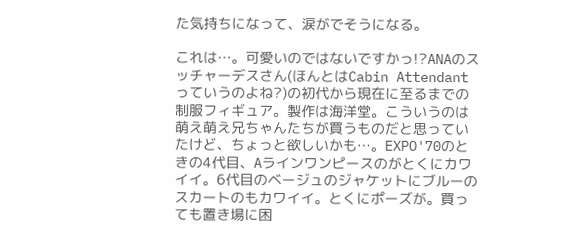た気持ちになって、涙がでそうになる。

これは…。可愛いのではないですかっ!?ANAのスッチャーデスさん(ほんとはCabin Attendantっていうのよね?)の初代から現在に至るまでの制服フィギュア。製作は海洋堂。こういうのは萌え萌え兄ちゃんたちが買うものだと思っていたけど、ちょっと欲しいかも…。EXPO'70のときの4代目、Aラインワンピースのがとくにカワイイ。6代目のベージュのジャケットにブルーのスカートのもカワイイ。とくにポーズが。買っても置き場に困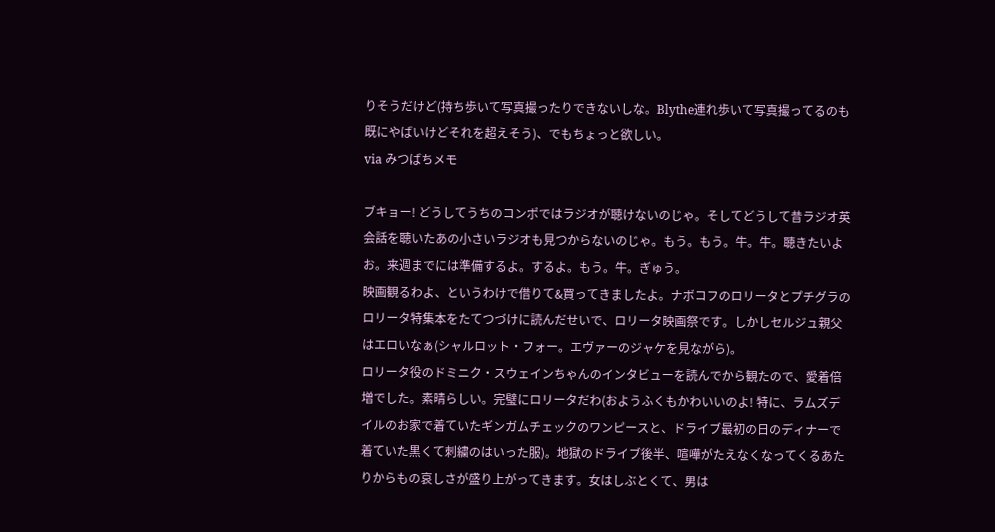りそうだけど(持ち歩いて写真撮ったりできないしな。Blythe連れ歩いて写真撮ってるのも既にやばいけどそれを超えそう)、でもちょっと欲しい。
via みつばちメモ

ブキョー! どうしてうちのコンポではラジオが聴けないのじゃ。そしてどうして昔ラジオ英会話を聴いたあの小さいラジオも見つからないのじゃ。もう。もう。牛。牛。聴きたいよお。来週までには準備するよ。するよ。もう。牛。ぎゅう。
映画観るわよ、というわけで借りて&買ってきましたよ。ナボコフのロリータとプチグラのロリータ特集本をたてつづけに読んだせいで、ロリータ映画祭です。しかしセルジュ親父はエロいなぁ(シャルロット・フォー。エヴァーのジャケを見ながら)。
ロリータ役のドミニク・スウェインちゃんのインタビューを読んでから観たので、愛着倍増でした。素晴らしい。完璧にロリータだわ(おようふくもかわいいのよ! 特に、ラムズデイルのお家で着ていたギンガムチェックのワンピースと、ドライブ最初の日のディナーで着ていた黒くて刺繍のはいった服)。地獄のドライブ後半、喧嘩がたえなくなってくるあたりからもの哀しさが盛り上がってきます。女はしぶとくて、男は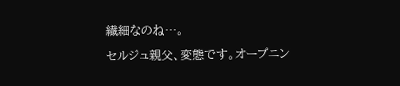繊細なのね…。
セルジュ親父、変態です。オープニン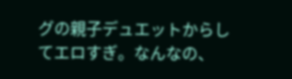グの親子デュエットからしてエロすぎ。なんなの、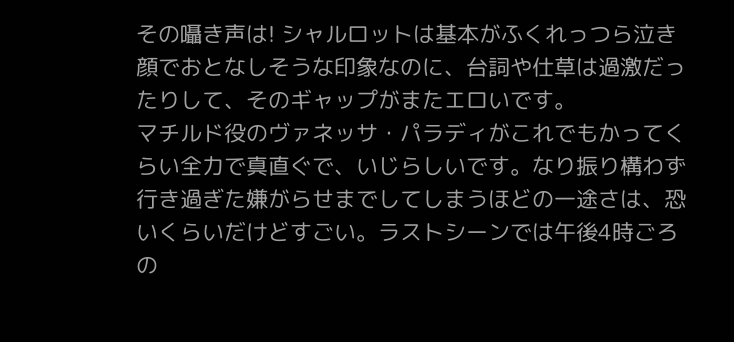その囁き声は! シャルロットは基本がふくれっつら泣き顔でおとなしそうな印象なのに、台詞や仕草は過激だったりして、そのギャップがまたエロいです。
マチルド役のヴァネッサ・パラディがこれでもかってくらい全力で真直ぐで、いじらしいです。なり振り構わず行き過ぎた嫌がらせまでしてしまうほどの一途さは、恐いくらいだけどすごい。ラストシーンでは午後4時ごろの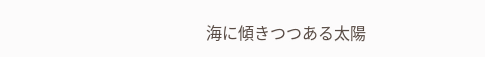海に傾きつつある太陽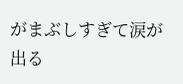がまぶしすぎて涙が出る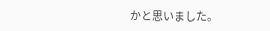かと思いました。